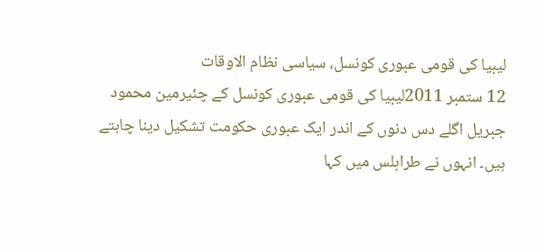ليبيا کی قومی عبوری کونسل، سياسی نظام الاوقات
12 ستمبر 2011ليبيا کی قومی عبوری کونسل کے چئيرمين محمود جبريل اگلے دس دنوں کے اندر ايک عبوری حکومت تشکيل دينا چاہتے ہيں۔ انہوں نے طرابلس ميں کہا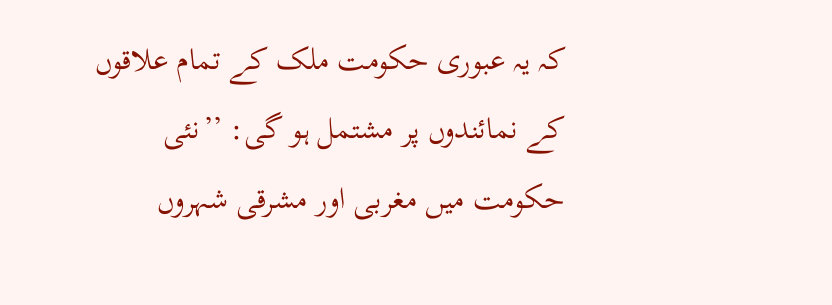کہ يہ عبوری حکومت ملک کے تمام علاقوں کے نمائندوں پر مشتمل ہو گی: ’’نئی حکومت ميں مغربی اور مشرقی شہروں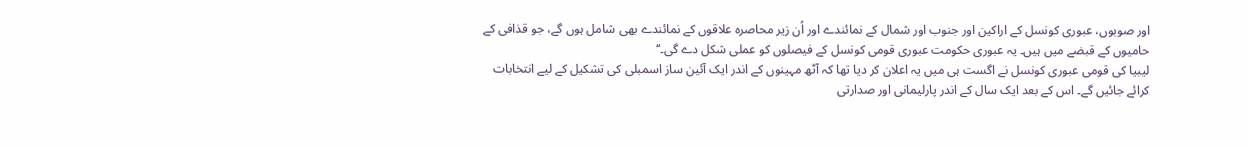اور صوبوں، عبوری کونسل کے اراکين اور جنوب اور شمال کے نمائندے اور اُن زير محاصرہ علاقوں کے نمائندے بھی شامل ہوں گے، جو قذافی کے حاميوں کے قبضے ميں ہيں۔ يہ عبوری حکومت عبوری قومی کونسل کے فيصلوں کو عملی شکل دے گی۔‘‘
ليبيا کی قومی عبوری کونسل نے اگست ہی ميں يہ اعلان کر ديا تھا کہ آٹھ مہينوں کے اندر ايک آئين ساز اسمبلی کی تشکيل کے ليے انتخابات کرائے جائيں گے۔ اس کے بعد ايک سال کے اندر پارليمانی اور صدارتی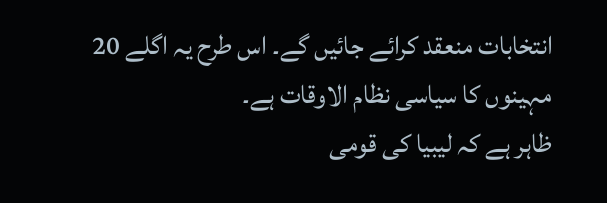انتخابات منعقد کرائے جائيں گے۔ اس طرح يہ اگلے 20 مہينوں کا سياسی نظام الاوقات ہے۔
ظاہر ہے کہ ليبيا کی قومی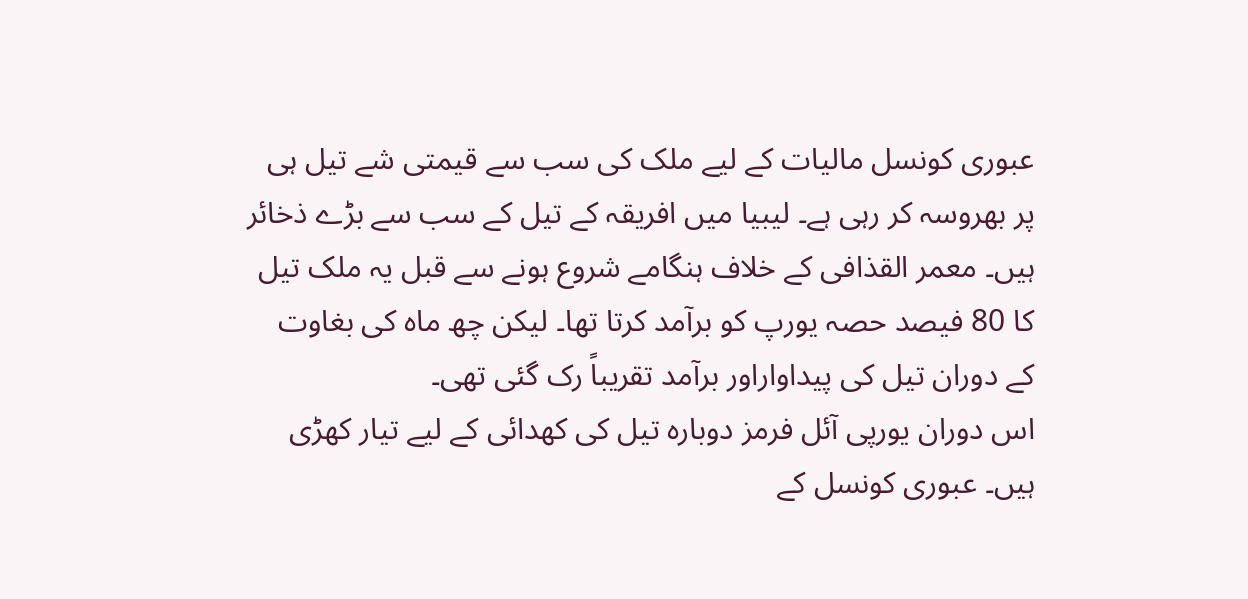عبوری کونسل ماليات کے ليے ملک کی سب سے قيمتی شے تيل ہی پر بھروسہ کر رہی ہے۔ ليبيا ميں افريقہ کے تيل کے سب سے بڑے ذخائر ہيں۔ معمر القذافی کے خلاف ہنگامے شروع ہونے سے قبل يہ ملک تيل کا 80 فيصد حصہ يورپ کو برآمد کرتا تھا۔ ليکن چھ ماہ کی بغاوت کے دوران تيل کی پيداواراور برآمد تقريباً رک گئی تھی۔
اس دوران يورپی آئل فرمز دوبارہ تيل کی کھدائی کے ليے تيار کھڑی ہيں۔ عبوری کونسل کے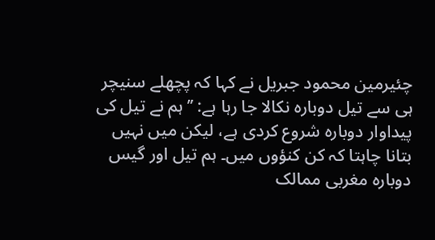چئيرمين محمود جبريل نے کہا کہ پچھلے سنيچر ہی سے تيل دوبارہ نکالا جا رہا ہے: ’’ہم نے تيل کی پيداوار دوبارہ شروع کردی ہے، ليکن ميں نہيں بتانا چاہتا کہ کن کنؤوں ميں۔ ہم تيل اور گيس دوبارہ مغربی ممالک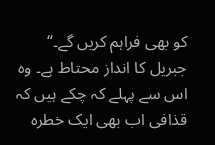کو بھی فراہم کريں گے۔‘‘
جبريل کا انداز محتاط ہے۔ وہ اس سے پہلے کہ چکے ہيں کہ قذافی اب بھی ايک خطرہ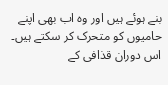بنے ہوئے ہيں اور وہ اب بھی اپنے حاميوں کو متحرک کر سکتے ہيں۔
اس دوران قذافی کے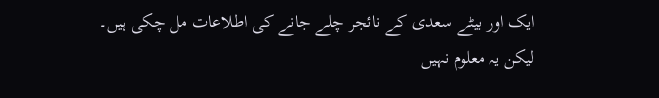ايک اور بيٹے سعدی کے نائجر چلے جانے کی اطلاعات مل چکی ہيں۔ ليکن يہ معلوم نہيں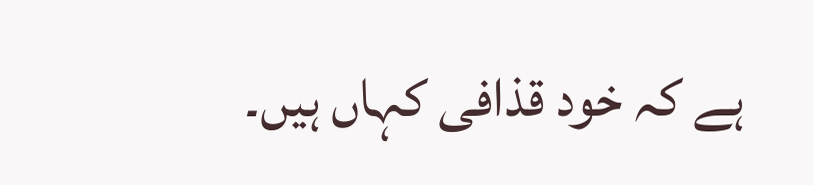ہے کہ خود قذافی کہاں ہيں۔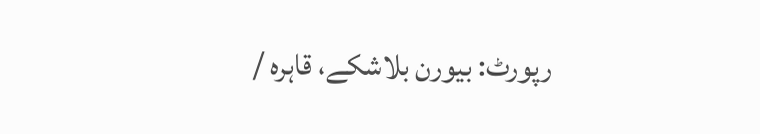رپورٹ: بيورن بلاشکے، قاہرہ /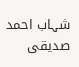شہاب احمد صديقی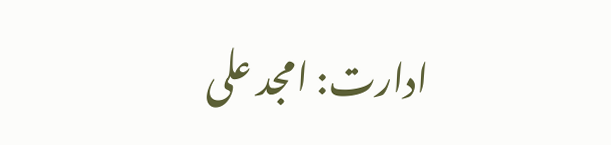ادارت: امجد علی